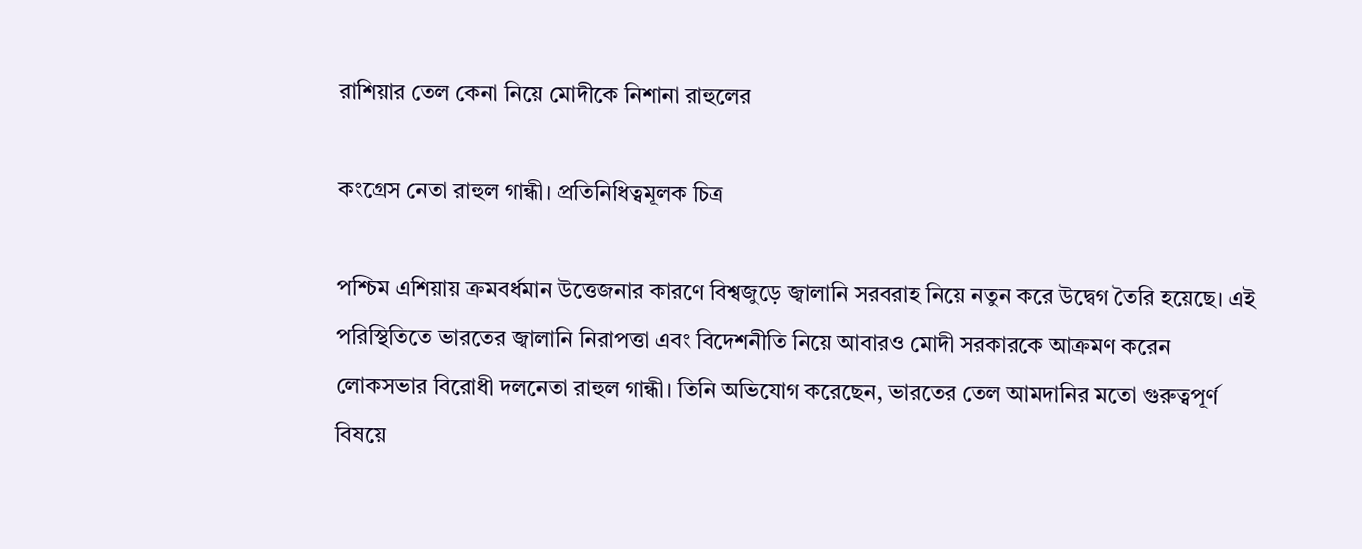রাশিয়ার তেল কেনা নিয়ে মোদীকে নিশানা রাহুলের

কংগ্রেস নেতা রাহুল গান্ধী। প্রতিনিধিত্বমূলক চিত্র

পশ্চিম এশিয়ায় ক্রমবর্ধমান উত্তেজনার কারণে বিশ্বজুড়ে জ্বালানি সরবরাহ নিয়ে নতুন করে উদ্বেগ তৈরি হয়েছে। এই পরিস্থিতিতে ভারতের জ্বালানি নিরাপত্তা এবং বিদেশনীতি নিয়ে আবারও মোদী সরকারকে আক্রমণ করেন লোকসভার বিরোধী দলনেতা রাহুল গান্ধী। তিনি অভিযোগ করেছেন, ভারতের তেল আমদানির মতো গুরুত্বপূর্ণ বিষয়ে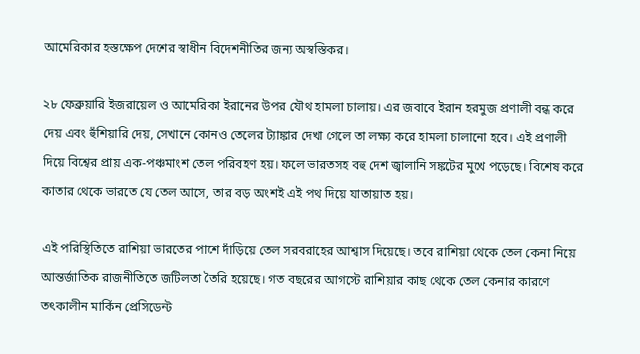আমেরিকার হস্তক্ষেপ দেশের স্বাধীন বিদেশনীতির জন্য অস্বস্তিকর।

২৮ ফেব্রুয়ারি ইজরায়েল ও আমেরিকা ইরানের উপর যৌথ হামলা চালায়। এর জবাবে ইরান হরমুজ প্রণালী বন্ধ করে দেয় এবং হুঁশিয়ারি দেয়, সেখানে কোনও তেলের ট্যাঙ্কার দেখা গেলে তা লক্ষ্য করে হামলা চালানো হবে। এই প্রণালী দিয়ে বিশ্বের প্রায় এক-পঞ্চমাংশ তেল পরিবহণ হয়। ফলে ভারতসহ বহু দেশ জ্বালানি সঙ্কটের মুখে পড়েছে। বিশেষ করে কাতার থেকে ভারতে যে তেল আসে, তার বড় অংশই এই পথ দিয়ে যাতায়াত হয়।

এই পরিস্থিতিতে রাশিয়া ভারতের পাশে দাঁড়িয়ে তেল সরবরাহের আশ্বাস দিয়েছে। তবে রাশিয়া থেকে তেল কেনা নিয়ে আন্তর্জাতিক রাজনীতিতে জটিলতা তৈরি হয়েছে। গত বছরের আগস্টে রাশিয়ার কাছ থেকে তেল কেনার কারণে তৎকালীন মার্কিন প্রেসিডেন্ট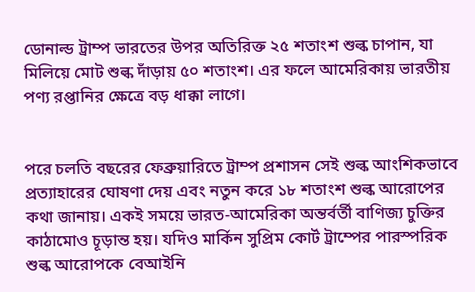ডোনাল্ড ট্রাম্প ভারতের উপর অতিরিক্ত ২৫ শতাংশ শুল্ক চাপান, যা মিলিয়ে মোট শুল্ক দাঁড়ায় ৫০ শতাংশ। এর ফলে আমেরিকায় ভারতীয় পণ্য রপ্তানির ক্ষেত্রে বড় ধাক্কা লাগে।


পরে চলতি বছরের ফেব্রুয়ারিতে ট্রাম্প প্রশাসন সেই শুল্ক আংশিকভাবে প্রত্যাহারের ঘোষণা দেয় এবং নতুন করে ১৮ শতাংশ শুল্ক আরোপের কথা জানায়। একই সময়ে ভারত-আমেরিকা অন্তর্বর্তী বাণিজ্য চুক্তির কাঠামোও চূড়ান্ত হয়। যদিও মার্কিন সুপ্রিম কোর্ট ট্রাম্পের পারস্পরিক শুল্ক আরোপকে বেআইনি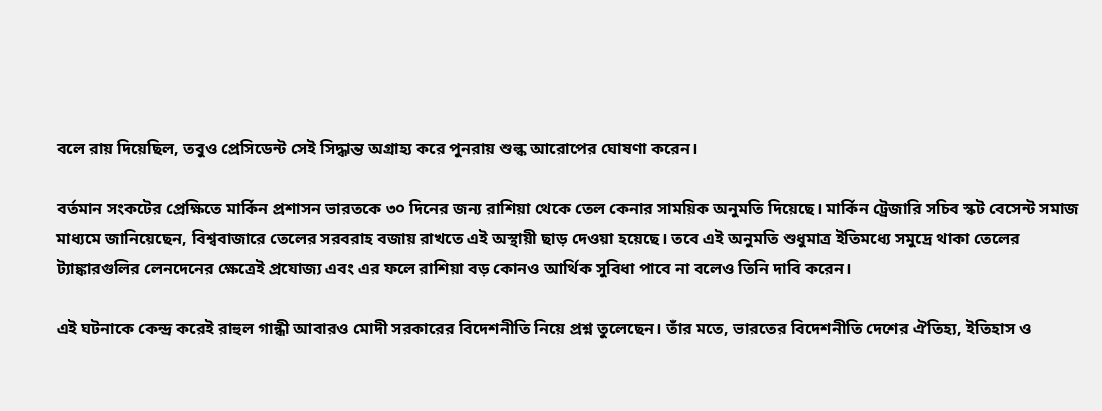বলে রায় দিয়েছিল, তবুও প্রেসিডেন্ট সেই সিদ্ধান্ত অগ্রাহ্য করে পুনরায় শুল্ক আরোপের ঘোষণা করেন।

বর্তমান সংকটের প্রেক্ষিতে মার্কিন প্রশাসন ভারতকে ৩০ দিনের জন্য রাশিয়া থেকে তেল কেনার সাময়িক অনুমতি দিয়েছে। মার্কিন ট্রেজারি সচিব স্কট বেসেন্ট সমাজ মাধ্যমে জানিয়েছেন, বিশ্ববাজারে তেলের সরবরাহ বজায় রাখতে এই অস্থায়ী ছাড় দেওয়া হয়েছে। তবে এই অনুমতি শুধুমাত্র ইতিমধ্যে সমুদ্রে থাকা তেলের ট্যাঙ্কারগুলির লেনদেনের ক্ষেত্রেই প্রযোজ্য এবং এর ফলে রাশিয়া বড় কোনও আর্থিক সুবিধা পাবে না বলেও তিনি দাবি করেন।

এই ঘটনাকে কেন্দ্র করেই রাহুল গান্ধী আবারও মোদী সরকারের বিদেশনীতি নিয়ে প্রশ্ন তুলেছেন। তাঁর মতে, ভারতের বিদেশনীতি দেশের ঐতিহ্য, ইতিহাস ও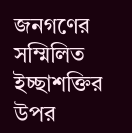জনগণের সম্মিলিত ইচ্ছাশক্তির উপর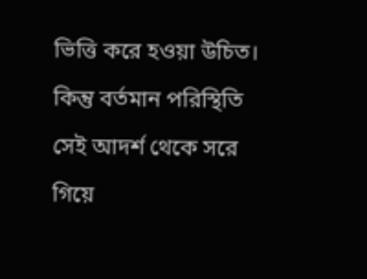ভিত্তি করে হওয়া উচিত। কিন্তু বর্তমান পরিস্থিতি সেই আদর্শ থেকে সরে গিয়ে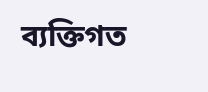ব্যক্তিগত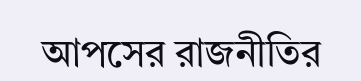আপসের রাজনীতির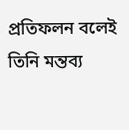প্রতিফলন বলেই তিনি মন্তব্য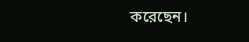করেছেন।